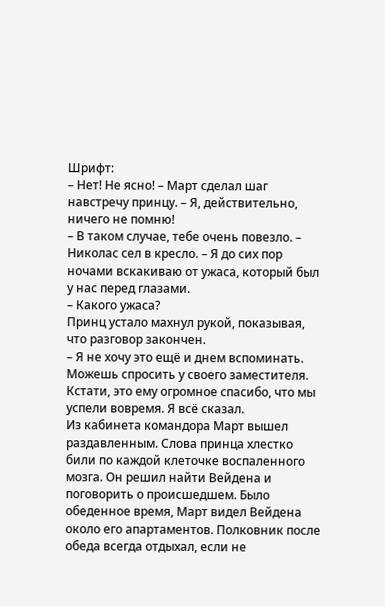Шрифт:
– Нет! Не ясно! – Март сделал шаг навстречу принцу. – Я, действительно, ничего не помню!
– В таком случае, тебе очень повезло. – Николас сел в кресло. – Я до сих пор ночами вскакиваю от ужаса, который был у нас перед глазами.
– Какого ужаса?
Принц устало махнул рукой, показывая, что разговор закончен.
– Я не хочу это ещё и днем вспоминать. Можешь спросить у своего заместителя. Кстати, это ему огромное спасибо, что мы успели вовремя. Я всё сказал.
Из кабинета командора Март вышел раздавленным. Слова принца хлестко били по каждой клеточке воспаленного мозга. Он решил найти Вейдена и поговорить о происшедшем. Было обеденное время, Март видел Вейдена около его апартаментов. Полковник после обеда всегда отдыхал, если не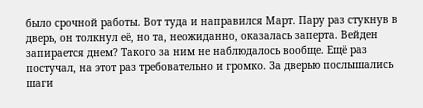было срочной работы. Вот туда и направился Март. Пару раз стукнув в дверь, он толкнул её, но та, неожиданно, оказалась заперта. Вейден запирается днем? Такого за ним не наблюдалось вообще. Ещё раз постучал, на этот раз требовательно и громко. За дверью послышались шаги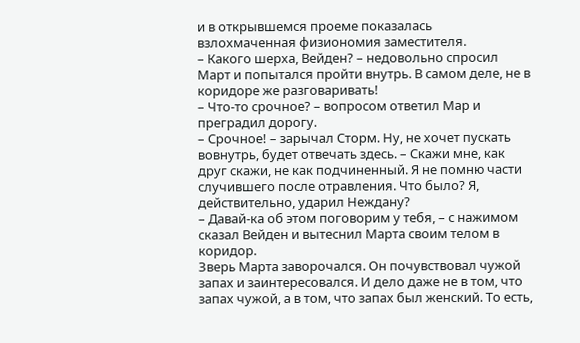и в открывшемся проеме показалась взлохмаченная физиономия заместителя.
– Какого шерха, Вейден? – недовольно спросил Март и попытался пройти внутрь. В самом деле, не в коридоре же разговаривать!
– Что-то срочное? – вопросом ответил Мар и преградил дорогу.
– Срочное! – зарычал Сторм. Ну, не хочет пускать вовнутрь, будет отвечать здесь. – Скажи мне, как друг скажи, не как подчиненный. Я не помню части случившего после отравления. Что было? Я, действительно, ударил Неждану?
– Давай-ка об этом поговорим у тебя, – с нажимом сказал Вейден и вытеснил Марта своим телом в коридор.
Зверь Марта заворочался. Он почувствовал чужой запах и заинтересовался. И дело даже не в том, что запах чужой, а в том, что запах был женский. То есть,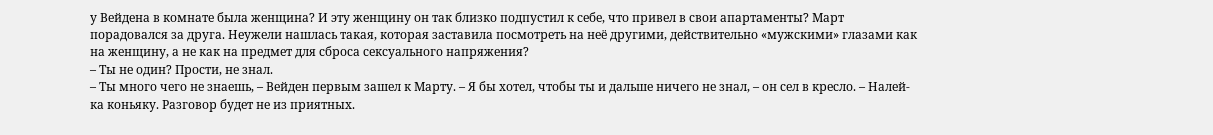у Вейдена в комнате была женщина? И эту женщину он так близко подпустил к себе, что привел в свои апартаменты? Март порадовался за друга. Неужели нашлась такая, которая заставила посмотреть на неё другими, действительно «мужскими» глазами как на женщину, а не как на предмет для сброса сексуального напряжения?
– Ты не один? Прости, не знал.
– Ты много чего не знаешь, – Вейден первым зашел к Марту. – Я бы хотел, чтобы ты и дальше ничего не знал, – он сел в кресло. – Налей-ка коньяку. Разговор будет не из приятных.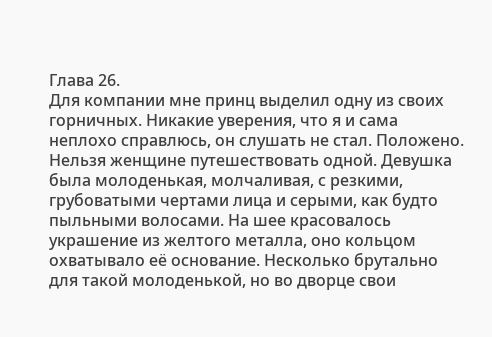Глава 26.
Для компании мне принц выделил одну из своих горничных. Никакие уверения, что я и сама неплохо справлюсь, он слушать не стал. Положено. Нельзя женщине путешествовать одной. Девушка была молоденькая, молчаливая, с резкими, грубоватыми чертами лица и серыми, как будто пыльными волосами. На шее красовалось украшение из желтого металла, оно кольцом охватывало её основание. Несколько брутально для такой молоденькой, но во дворце свои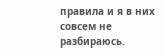правила и я в них совсем не разбираюсь.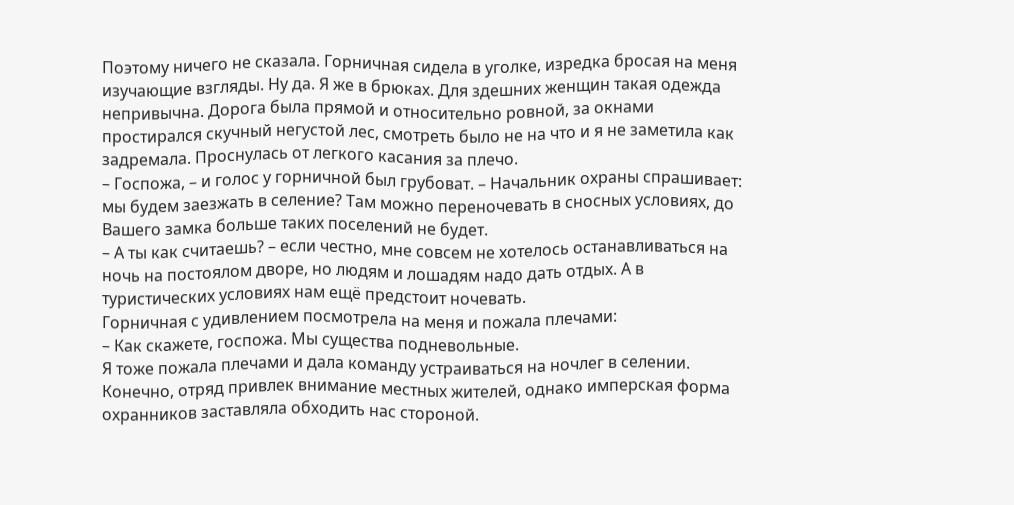Поэтому ничего не сказала. Горничная сидела в уголке, изредка бросая на меня изучающие взгляды. Ну да. Я же в брюках. Для здешних женщин такая одежда непривычна. Дорога была прямой и относительно ровной, за окнами простирался скучный негустой лес, смотреть было не на что и я не заметила как задремала. Проснулась от легкого касания за плечо.
– Госпожа, – и голос у горничной был грубоват. – Начальник охраны спрашивает: мы будем заезжать в селение? Там можно переночевать в сносных условиях, до Вашего замка больше таких поселений не будет.
– А ты как считаешь? – если честно, мне совсем не хотелось останавливаться на ночь на постоялом дворе, но людям и лошадям надо дать отдых. А в туристических условиях нам ещё предстоит ночевать.
Горничная с удивлением посмотрела на меня и пожала плечами:
– Как скажете, госпожа. Мы существа подневольные.
Я тоже пожала плечами и дала команду устраиваться на ночлег в селении. Конечно, отряд привлек внимание местных жителей, однако имперская форма охранников заставляла обходить нас стороной.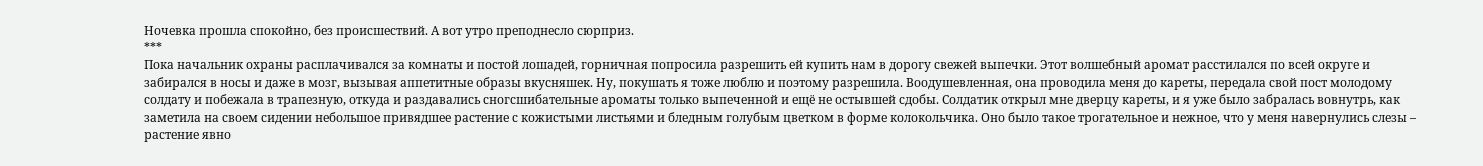Ночевка прошла спокойно, без происшествий. А вот утро преподнесло сюрприз.
***
Пока начальник охраны расплачивался за комнаты и постой лошадей, горничная попросила разрешить ей купить нам в дорогу свежей выпечки. Этот волшебный аромат расстилался по всей округе и забирался в носы и даже в мозг, вызывая аппетитные образы вкусняшек. Ну, покушать я тоже люблю и поэтому разрешила. Воодушевленная, она проводила меня до кареты, передала свой пост молодому солдату и побежала в трапезную, откуда и раздавались сногсшибательные ароматы только выпеченной и ещё не остывшей сдобы. Солдатик открыл мне дверцу кареты, и я уже было забралась вовнутрь, как заметила на своем сидении небольшое привядшее растение с кожистыми листьями и бледным голубым цветком в форме колокольчика. Оно было такое трогательное и нежное, что у меня навернулись слезы – растение явно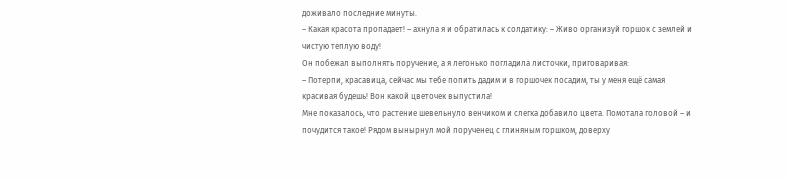доживало последние минуты.
– Какая красота пропадает! – ахнула я и обратилась к солдатику: – Живо организуй горшок с землей и чистую теплую воду!
Он побежал выполнять поручение, а я легонько погладила листочки, приговаривая:
– Потерпи, красавица, сейчас мы тебе попить дадим и в горшочек посадим, ты у меня ещё самая красивая будешь! Вон какой цветочек выпустила!
Мне показалось, что растение шевельнуло венчиком и слегка добавило цвета. Помотала головой – и почудится такое! Рядом вынырнул мой порученец с глиняным горшком, доверху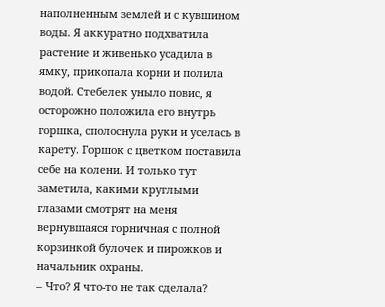наполненным землей и с кувшином воды. Я аккуратно подхватила растение и живенько усадила в ямку, прикопала корни и полила водой. Стебелек уныло повис, я осторожно положила его внутрь горшка, сполоснула руки и уселась в карету. Горшок с цветком поставила себе на колени. И только тут заметила, какими круглыми глазами смотрят на меня вернувшаяся горничная с полной корзинкой булочек и пирожков и начальник охраны.
– Что? Я что-то не так сделала?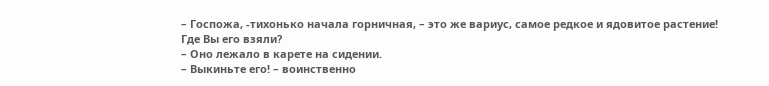– Госпожа, -тихонько начала горничная, – это же вариус, самое редкое и ядовитое растение! Где Вы его взяли?
– Оно лежало в карете на сидении.
– Выкиньте его! – воинственно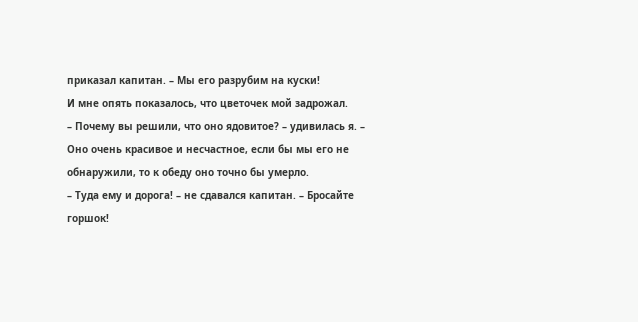приказал капитан. – Мы его разрубим на куски!
И мне опять показалось, что цветочек мой задрожал.
– Почему вы решили, что оно ядовитое? – удивилась я. – Оно очень красивое и несчастное, если бы мы его не обнаружили, то к обеду оно точно бы умерло.
– Туда ему и дорога! – не сдавался капитан. – Бросайте горшок!